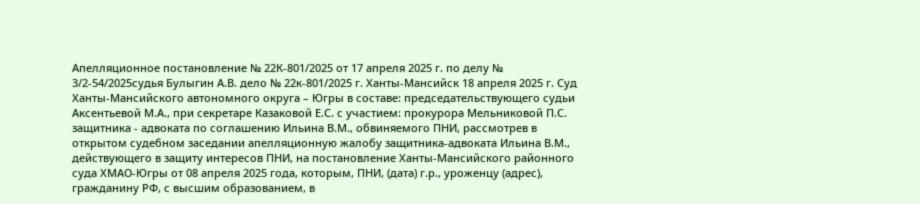Апелляционное постановление № 22К-801/2025 от 17 апреля 2025 г. по делу № 3/2-54/2025судья Булыгин А.В. дело № 22к-801/2025 г. Ханты-Мансийск 18 апреля 2025 г. Суд Ханты-Мансийского автономного округа – Югры в составе: председательствующего судьи Аксентьевой М.А., при секретаре Казаковой Е.С. с участием: прокурора Мельниковой П.С. защитника - адвоката по соглашению Ильина В.М., обвиняемого ПНИ, рассмотрев в открытом судебном заседании апелляционную жалобу защитника-адвоката Ильина В.М., действующего в защиту интересов ПНИ, на постановление Ханты-Мансийского районного суда ХМАО-Югры от 08 апреля 2025 года, которым, ПНИ, (дата) г.р., уроженцу (адрес), гражданину РФ, с высшим образованием, в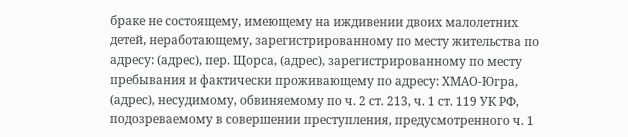браке не состоящему, имеющему на иждивении двоих малолетних детей, неработающему, зарегистрированному по месту жительства по адресу: (адрес), пер. Щорса, (адрес), зарегистрированному по месту пребывания и фактически проживающему по адресу: ХМАО-Югра, (адрес), несудимому, обвиняемому по ч. 2 ст. 213, ч. 1 ст. 119 УК РФ, подозреваемому в совершении преступления, предусмотренного ч. 1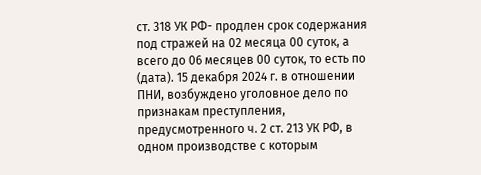ст. 318 УК РФ- продлен срок содержания под стражей на 02 месяца 00 суток, а всего до 06 месяцев 00 суток, то есть по (дата). 15 декабря 2024 г. в отношении ПНИ, возбуждено уголовное дело по признакам преступления, предусмотренного ч. 2 ст. 213 УК РФ, в одном производстве с которым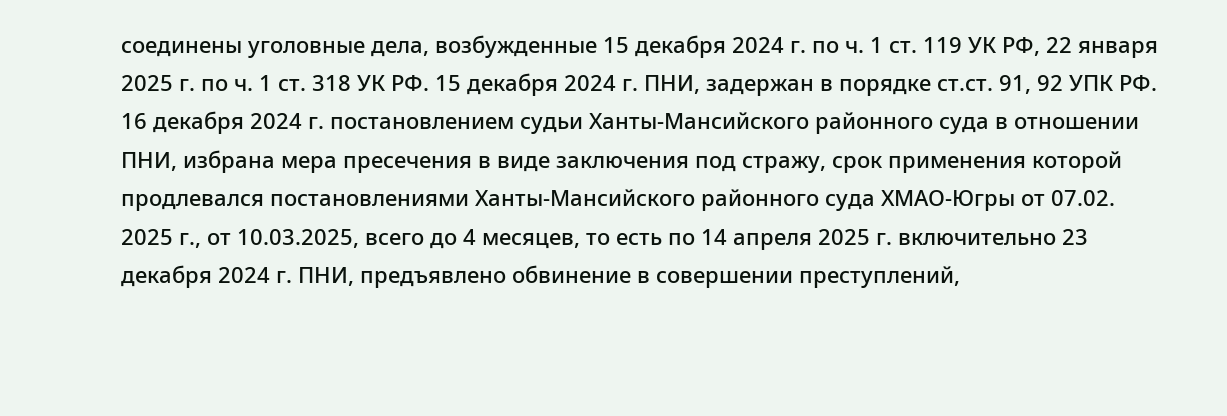соединены уголовные дела, возбужденные 15 декабря 2024 г. по ч. 1 ст. 119 УК РФ, 22 января 2025 г. по ч. 1 ст. 318 УК РФ. 15 декабря 2024 г. ПНИ, задержан в порядке ст.ст. 91, 92 УПК РФ. 16 декабря 2024 г. постановлением судьи Ханты-Мансийского районного суда в отношении ПНИ, избрана мера пресечения в виде заключения под стражу, срок применения которой продлевался постановлениями Ханты-Мансийского районного суда ХМАО-Югры от 07.02. 2025 г., от 10.03.2025, всего до 4 месяцев, то есть по 14 апреля 2025 г. включительно 23 декабря 2024 г. ПНИ, предъявлено обвинение в совершении преступлений,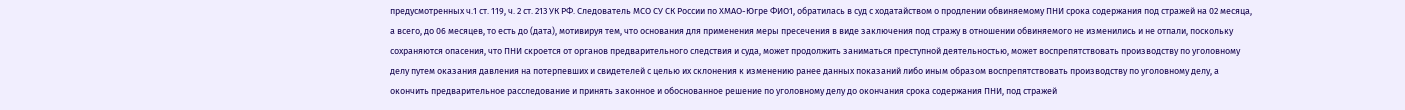предусмотренных ч.1 ст. 119, ч. 2 ст. 213 УК РФ. Следователь МСО СУ СК России по ХМАО-Югре ФИО1, обратилась в суд с ходатайством о продлении обвиняемому ПНИ срока содержания под стражей на 02 месяца, а всего, до 06 месяцев, то есть до (дата), мотивируя тем, что основания для применения меры пресечения в виде заключения под стражу в отношении обвиняемого не изменились и не отпали, поскольку сохраняются опасения, что ПНИ скроется от органов предварительного следствия и суда, может продолжить заниматься преступной деятельностью, может воспрепятствовать производству по уголовному делу путем оказания давления на потерпевших и свидетелей с целью их склонения к изменению ранее данных показаний либо иным образом воспрепятствовать производству по уголовному делу, а окончить предварительное расследование и принять законное и обоснованное решение по уголовному делу до окончания срока содержания ПНИ, под стражей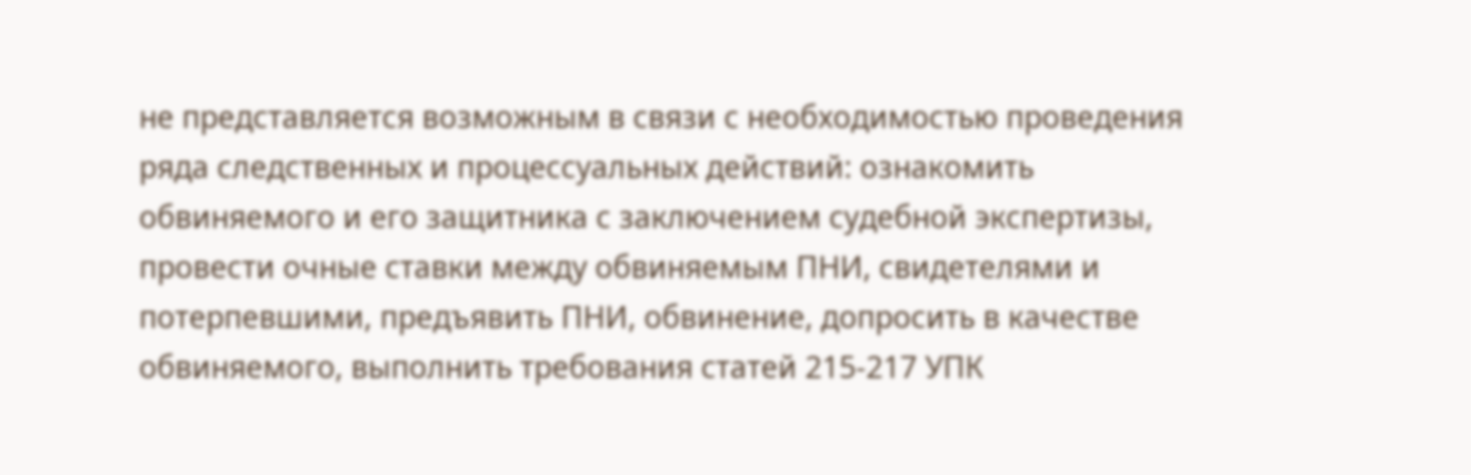не представляется возможным в связи с необходимостью проведения ряда следственных и процессуальных действий: ознакомить обвиняемого и его защитника с заключением судебной экспертизы, провести очные ставки между обвиняемым ПНИ, свидетелями и потерпевшими, предъявить ПНИ, обвинение, допросить в качестве обвиняемого, выполнить требования статей 215-217 УПК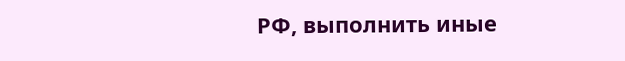РФ, выполнить иные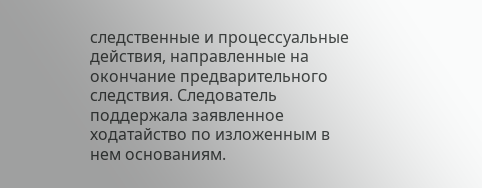следственные и процессуальные действия, направленные на окончание предварительного следствия. Следователь поддержала заявленное ходатайство по изложенным в нем основаниям.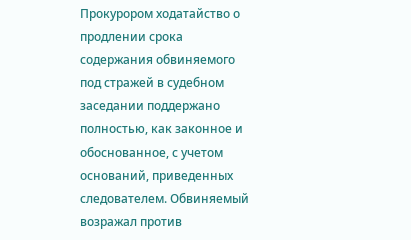Прокурором ходатайство о продлении срока содержания обвиняемого под стражей в судебном заседании поддержано полностью, как законное и обоснованное, с учетом оснований, приведенных следователем. Обвиняемый возражал против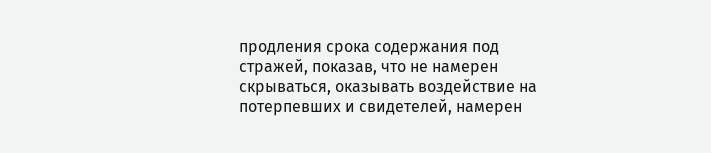продления срока содержания под стражей, показав, что не намерен скрываться, оказывать воздействие на потерпевших и свидетелей, намерен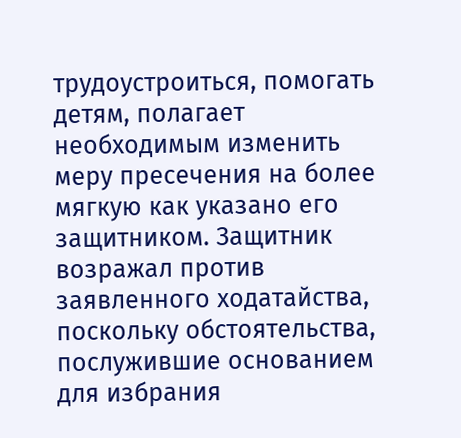трудоустроиться, помогать детям, полагает необходимым изменить меру пресечения на более мягкую как указано его защитником. Защитник возражал против заявленного ходатайства, поскольку обстоятельства, послужившие основанием для избрания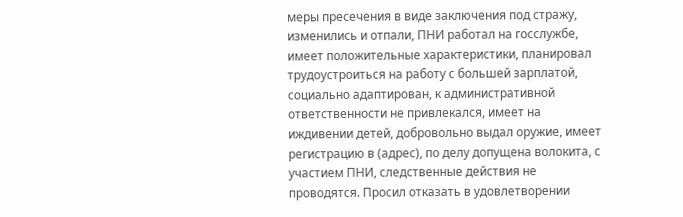меры пресечения в виде заключения под стражу, изменились и отпали, ПНИ работал на госслужбе, имеет положительные характеристики, планировал трудоустроиться на работу с большей зарплатой, социально адаптирован, к административной ответственности не привлекался, имеет на иждивении детей, добровольно выдал оружие, имеет регистрацию в (адрес), по делу допущена волокита, с участием ПНИ, следственные действия не проводятся. Просил отказать в удовлетворении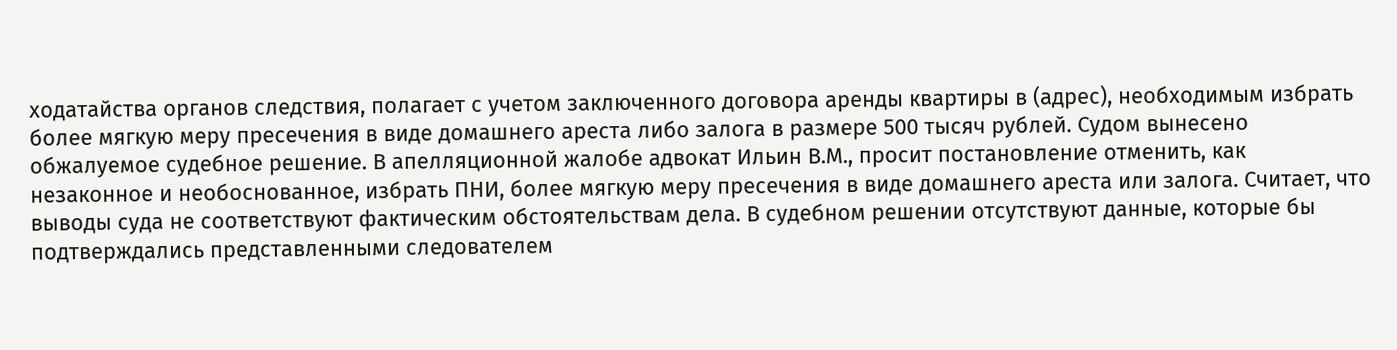ходатайства органов следствия, полагает с учетом заключенного договора аренды квартиры в (адрес), необходимым избрать более мягкую меру пресечения в виде домашнего ареста либо залога в размере 500 тысяч рублей. Судом вынесено обжалуемое судебное решение. В апелляционной жалобе адвокат Ильин В.М., просит постановление отменить, как незаконное и необоснованное, избрать ПНИ, более мягкую меру пресечения в виде домашнего ареста или залога. Считает, что выводы суда не соответствуют фактическим обстоятельствам дела. В судебном решении отсутствуют данные, которые бы подтверждались представленными следователем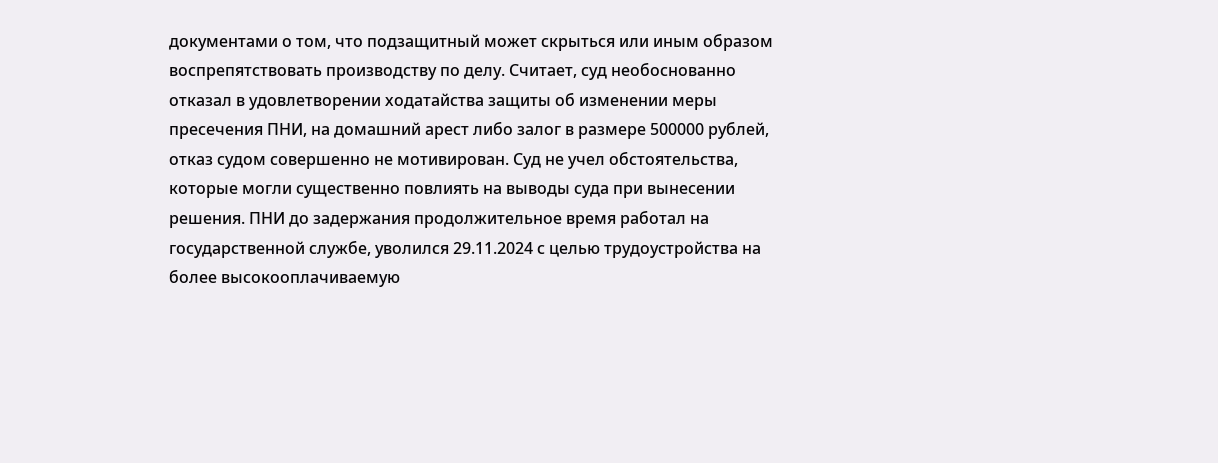документами о том, что подзащитный может скрыться или иным образом воспрепятствовать производству по делу. Считает, суд необоснованно отказал в удовлетворении ходатайства защиты об изменении меры пресечения ПНИ, на домашний арест либо залог в размере 500000 рублей, отказ судом совершенно не мотивирован. Суд не учел обстоятельства, которые могли существенно повлиять на выводы суда при вынесении решения. ПНИ до задержания продолжительное время работал на государственной службе, уволился 29.11.2024 с целью трудоустройства на более высокооплачиваемую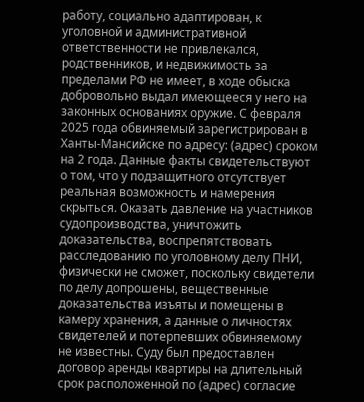работу, социально адаптирован, к уголовной и административной ответственности не привлекался, родственников, и недвижимость за пределами РФ не имеет, в ходе обыска добровольно выдал имеющееся у него на законных основаниях оружие. С февраля 2025 года обвиняемый зарегистрирован в Ханты-Мансийске по адресу: (адрес) сроком на 2 года. Данные факты свидетельствуют о том, что у подзащитного отсутствует реальная возможность и намерения скрыться. Оказать давление на участников судопроизводства, уничтожить доказательства, воспрепятствовать расследованию по уголовному делу ПНИ, физически не сможет, поскольку свидетели по делу допрошены, вещественные доказательства изъяты и помещены в камеру хранения, а данные о личностях свидетелей и потерпевших обвиняемому не известны. Суду был предоставлен договор аренды квартиры на длительный срок расположенной по (адрес) согласие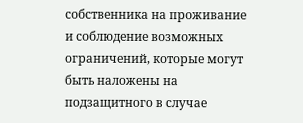собственника на проживание и соблюдение возможных ограничений, которые могут быть наложены на подзащитного в случае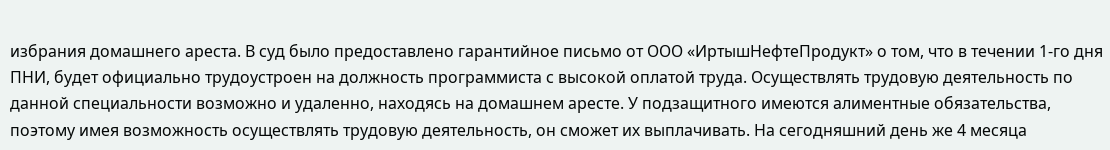избрания домашнего ареста. В суд было предоставлено гарантийное письмо от ООО «ИртышНефтеПродукт» о том, что в течении 1-го дня ПНИ, будет официально трудоустроен на должность программиста с высокой оплатой труда. Осуществлять трудовую деятельность по данной специальности возможно и удаленно, находясь на домашнем аресте. У подзащитного имеются алиментные обязательства, поэтому имея возможность осуществлять трудовую деятельность, он сможет их выплачивать. На сегодняшний день же 4 месяца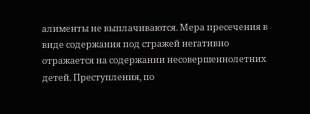алименты не выплачиваются. Мера пресечения в виде содержания под стражей негативно отражается на содержании несовершеннолетних детей. Преступления, по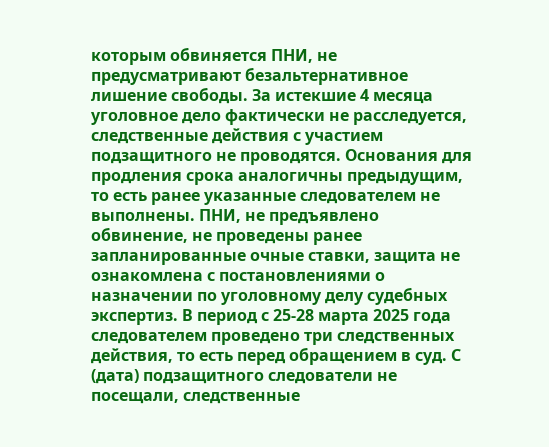которым обвиняется ПНИ, не предусматривают безальтернативное лишение свободы. За истекшие 4 месяца уголовное дело фактически не расследуется, следственные действия с участием подзащитного не проводятся. Основания для продления срока аналогичны предыдущим, то есть ранее указанные следователем не выполнены. ПНИ, не предъявлено обвинение, не проведены ранее запланированные очные ставки, защита не ознакомлена с постановлениями о назначении по уголовному делу судебных экспертиз. В период с 25-28 марта 2025 года следователем проведено три следственных действия, то есть перед обращением в суд. С (дата) подзащитного следователи не посещали, следственные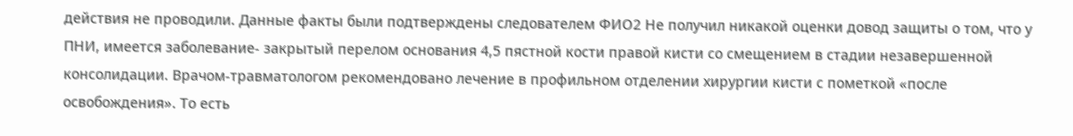действия не проводили. Данные факты были подтверждены следователем ФИО2 Не получил никакой оценки довод защиты о том, что у ПНИ, имеется заболевание- закрытый перелом основания 4,5 пястной кости правой кисти со смещением в стадии незавершенной консолидации. Врачом-травматологом рекомендовано лечение в профильном отделении хирургии кисти с пометкой «после освобождения». То есть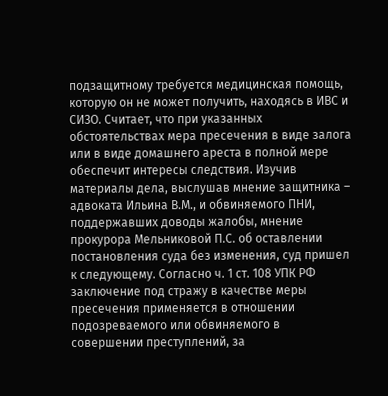подзащитному требуется медицинская помощь, которую он не может получить, находясь в ИВС и СИЗО. Считает, что при указанных обстоятельствах мера пресечения в виде залога или в виде домашнего ареста в полной мере обеспечит интересы следствия. Изучив материалы дела, выслушав мнение защитника – адвоката Ильина В.М., и обвиняемого ПНИ, поддержавших доводы жалобы, мнение прокурора Мельниковой П.С. об оставлении постановления суда без изменения, суд пришел к следующему. Согласно ч. 1 ст. 108 УПК РФ заключение под стражу в качестве меры пресечения применяется в отношении подозреваемого или обвиняемого в совершении преступлений, за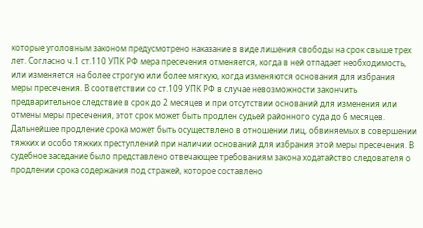которые уголовным законом предусмотрено наказание в виде лишения свободы на срок свыше трех лет. Согласно ч.1 ст.110 УПК РФ мера пресечения отменяется, когда в ней отпадает необходимость, или изменяется на более строгую или более мягкую, когда изменяются основания для избрания меры пресечения. В соответствии со ст.109 УПК РФ в случае невозможности закончить предварительное следствие в срок до 2 месяцев и при отсутствии оснований для изменения или отмены меры пресечения, этот срок может быть продлен судьей районного суда до 6 месяцев. Дальнейшее продление срока может быть осуществлено в отношении лиц, обвиняемых в совершении тяжких и особо тяжких преступлений при наличии оснований для избрания этой меры пресечения. В судебное заседание было представлено отвечающее требованиям закона ходатайство следователя о продлении срока содержания под стражей, которое составлено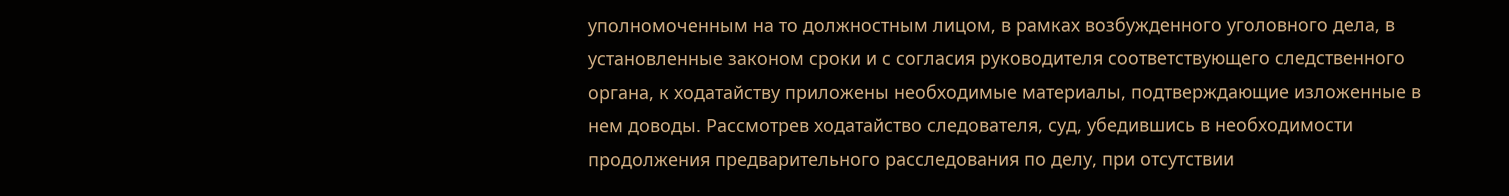уполномоченным на то должностным лицом, в рамках возбужденного уголовного дела, в установленные законом сроки и с согласия руководителя соответствующего следственного органа, к ходатайству приложены необходимые материалы, подтверждающие изложенные в нем доводы. Рассмотрев ходатайство следователя, суд, убедившись в необходимости продолжения предварительного расследования по делу, при отсутствии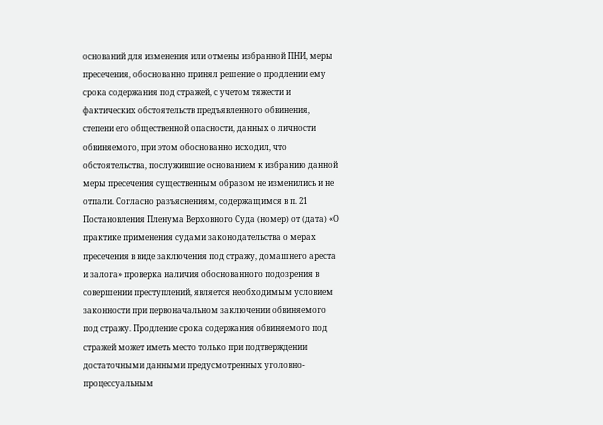оснований для изменения или отмены избранной ПНИ, меры пресечения, обоснованно принял решение о продлении ему срока содержания под стражей, с учетом тяжести и фактических обстоятельств предъявленного обвинения, степени его общественной опасности, данных о личности обвиняемого, при этом обоснованно исходил, что обстоятельства, послужившие основанием к избранию данной меры пресечения существенным образом не изменились и не отпали. Согласно разъяснениям, содержащимся в п. 21 Постановления Пленума Верховного Суда (номер) от (дата) «О практике применения судами законодательства о мерах пресечения в виде заключения под стражу, домашнего ареста и залога» проверка наличия обоснованного подозрения в совершении преступлений, является необходимым условием законности при первоначальном заключении обвиняемого под стражу. Продление срока содержания обвиняемого под стражей может иметь место только при подтверждении достаточными данными предусмотренных уголовно-процессуальным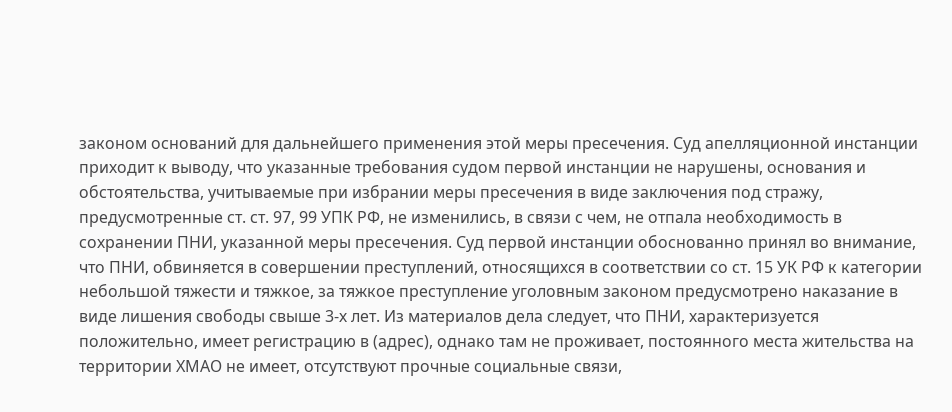законом оснований для дальнейшего применения этой меры пресечения. Суд апелляционной инстанции приходит к выводу, что указанные требования судом первой инстанции не нарушены, основания и обстоятельства, учитываемые при избрании меры пресечения в виде заключения под стражу, предусмотренные ст. ст. 97, 99 УПК РФ, не изменились, в связи с чем, не отпала необходимость в сохранении ПНИ, указанной меры пресечения. Суд первой инстанции обоснованно принял во внимание, что ПНИ, обвиняется в совершении преступлений, относящихся в соответствии со ст. 15 УК РФ к категории небольшой тяжести и тяжкое, за тяжкое преступление уголовным законом предусмотрено наказание в виде лишения свободы свыше 3-х лет. Из материалов дела следует, что ПНИ, характеризуется положительно, имеет регистрацию в (адрес), однако там не проживает, постоянного места жительства на территории ХМАО не имеет, отсутствуют прочные социальные связи,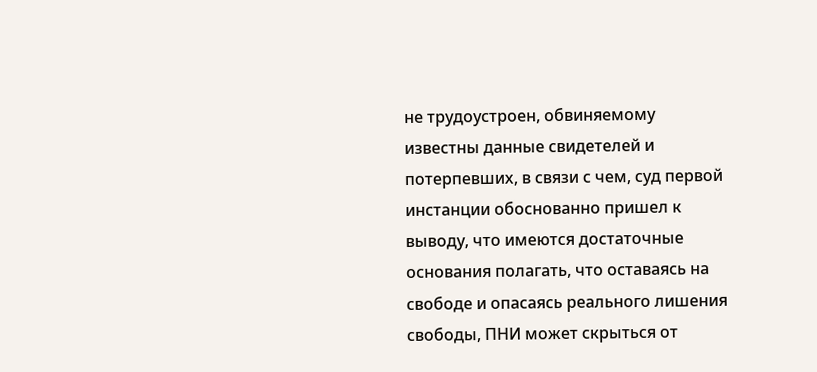не трудоустроен, обвиняемому известны данные свидетелей и потерпевших, в связи с чем, суд первой инстанции обоснованно пришел к выводу, что имеются достаточные основания полагать, что оставаясь на свободе и опасаясь реального лишения свободы, ПНИ может скрыться от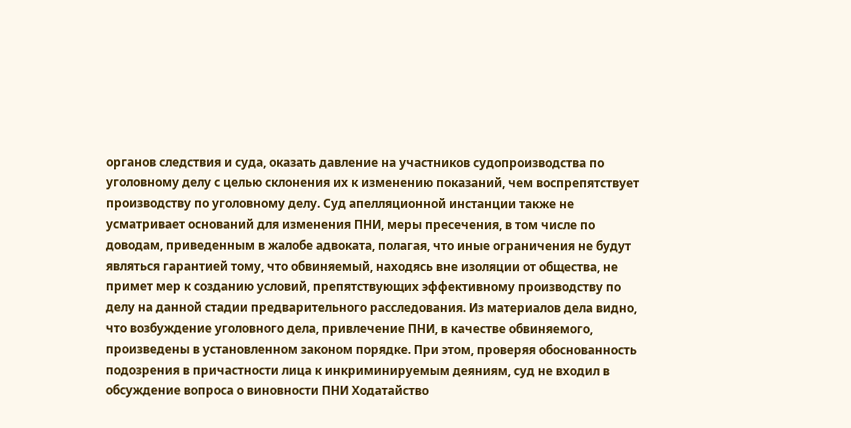органов следствия и суда, оказать давление на участников судопроизводства по уголовному делу с целью склонения их к изменению показаний, чем воспрепятствует производству по уголовному делу. Суд апелляционной инстанции также не усматривает оснований для изменения ПНИ, меры пресечения, в том числе по доводам, приведенным в жалобе адвоката, полагая, что иные ограничения не будут являться гарантией тому, что обвиняемый, находясь вне изоляции от общества, не примет мер к созданию условий, препятствующих эффективному производству по делу на данной стадии предварительного расследования. Из материалов дела видно, что возбуждение уголовного дела, привлечение ПНИ, в качестве обвиняемого, произведены в установленном законом порядке. При этом, проверяя обоснованность подозрения в причастности лица к инкриминируемым деяниям, суд не входил в обсуждение вопроса о виновности ПНИ Ходатайство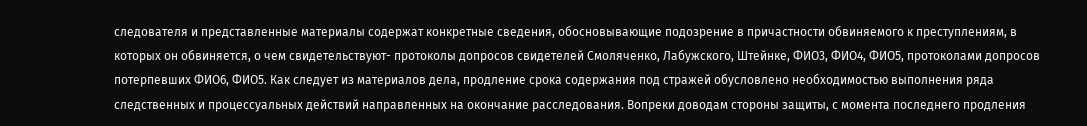следователя и представленные материалы содержат конкретные сведения, обосновывающие подозрение в причастности обвиняемого к преступлениям, в которых он обвиняется, о чем свидетельствуют- протоколы допросов свидетелей Смоляченко, Лабужского, Штейнке, ФИО3, ФИО4, ФИО5, протоколами допросов потерпевших ФИО6, ФИО5. Как следует из материалов дела, продление срока содержания под стражей обусловлено необходимостью выполнения ряда следственных и процессуальных действий направленных на окончание расследования. Вопреки доводам стороны защиты, с момента последнего продления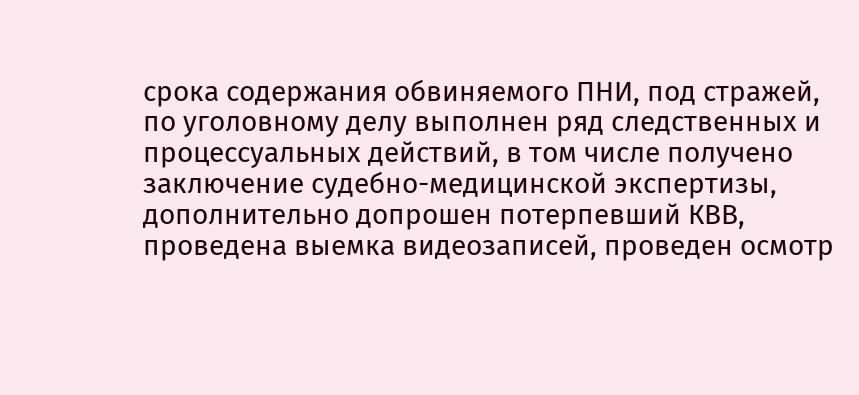срока содержания обвиняемого ПНИ, под стражей, по уголовному делу выполнен ряд следственных и процессуальных действий, в том числе получено заключение судебно-медицинской экспертизы, дополнительно допрошен потерпевший КВВ, проведена выемка видеозаписей, проведен осмотр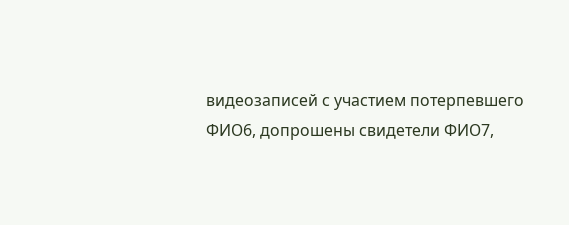видеозаписей с участием потерпевшего ФИО6, допрошены свидетели ФИО7,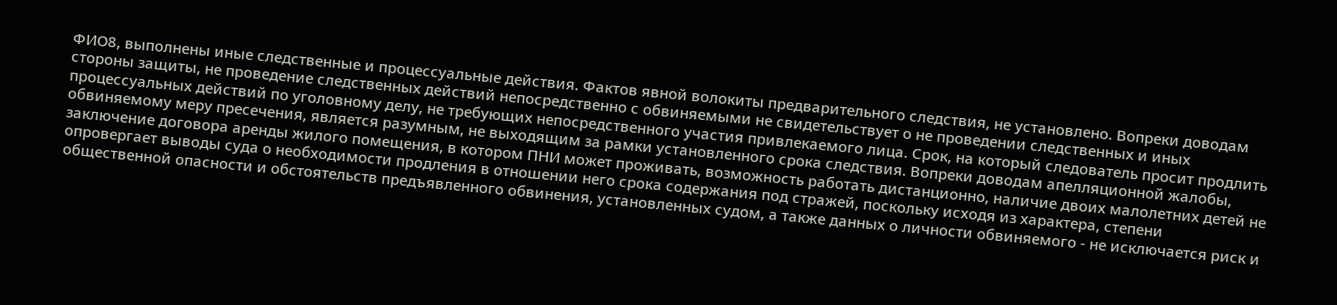ФИО8, выполнены иные следственные и процессуальные действия. Фактов явной волокиты предварительного следствия, не установлено. Вопреки доводам стороны защиты, не проведение следственных действий непосредственно с обвиняемыми не свидетельствует о не проведении следственных и иных процессуальных действий по уголовному делу, не требующих непосредственного участия привлекаемого лица. Срок, на который следователь просит продлить обвиняемому меру пресечения, является разумным, не выходящим за рамки установленного срока следствия. Вопреки доводам апелляционной жалобы, заключение договора аренды жилого помещения, в котором ПНИ может проживать, возможность работать дистанционно, наличие двоих малолетних детей не опровергает выводы суда о необходимости продления в отношении него срока содержания под стражей, поскольку исходя из характера, степени общественной опасности и обстоятельств предъявленного обвинения, установленных судом, а также данных о личности обвиняемого - не исключается риск и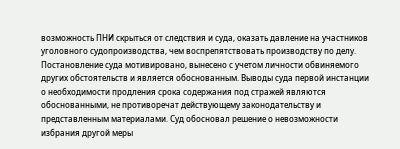возможность ПНИ скрыться от следствия и суда, оказать давление на участников уголовного судопроизводства, чем воспрепятствовать производству по делу. Постановление суда мотивировано, вынесено с учетом личности обвиняемого других обстоятельств и является обоснованным. Выводы суда первой инстанции о необходимости продления срока содержания под стражей являются обоснованными, не противоречат действующему законодательству и представленным материалами. Суд обосновал решение о невозможности избрания другой меры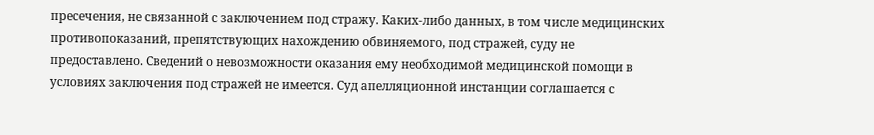пресечения, не связанной с заключением под стражу. Каких-либо данных, в том числе медицинских противопоказаний, препятствующих нахождению обвиняемого, под стражей, суду не предоставлено. Сведений о невозможности оказания ему необходимой медицинской помощи в условиях заключения под стражей не имеется. Суд апелляционной инстанции соглашается с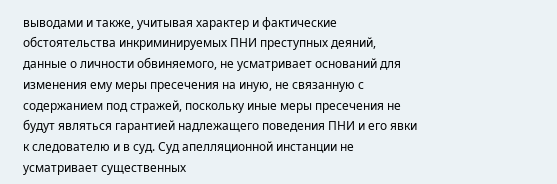выводами и также, учитывая характер и фактические обстоятельства инкриминируемых ПНИ преступных деяний, данные о личности обвиняемого, не усматривает оснований для изменения ему меры пресечения на иную, не связанную с содержанием под стражей, поскольку иные меры пресечения не будут являться гарантией надлежащего поведения ПНИ и его явки к следователю и в суд. Суд апелляционной инстанции не усматривает существенных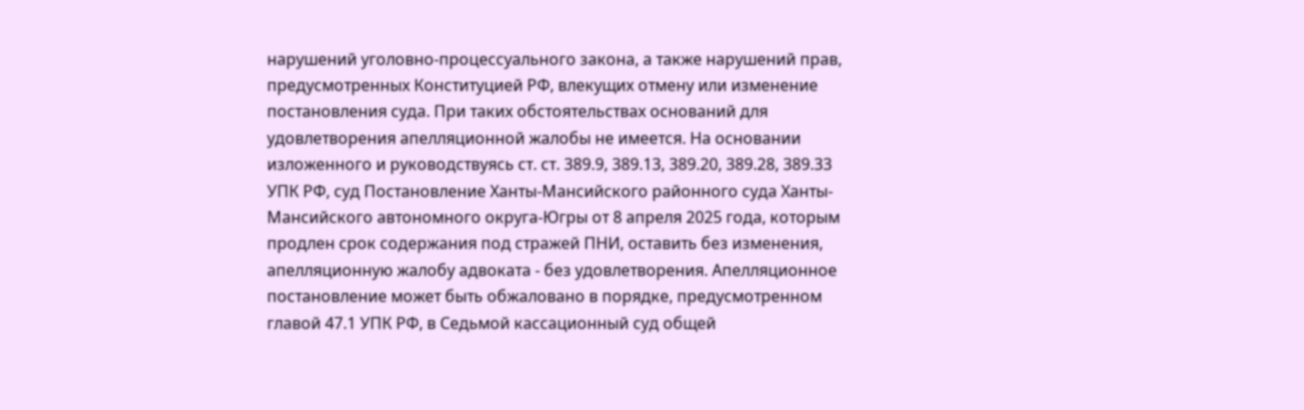нарушений уголовно-процессуального закона, а также нарушений прав, предусмотренных Конституцией РФ, влекущих отмену или изменение постановления суда. При таких обстоятельствах оснований для удовлетворения апелляционной жалобы не имеется. На основании изложенного и руководствуясь ст. ст. 389.9, 389.13, 389.20, 389.28, 389.33 УПК РФ, суд Постановление Ханты-Мансийского районного суда Ханты-Мансийского автономного округа-Югры от 8 апреля 2025 года, которым продлен срок содержания под стражей ПНИ, оставить без изменения, апелляционную жалобу адвоката - без удовлетворения. Апелляционное постановление может быть обжаловано в порядке, предусмотренном главой 47.1 УПК РФ, в Седьмой кассационный суд общей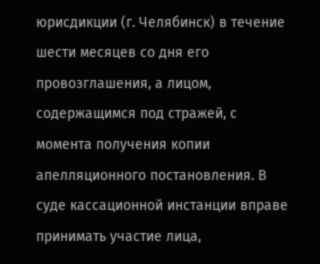юрисдикции (г. Челябинск) в течение шести месяцев со дня его провозглашения, а лицом, содержащимся под стражей, с момента получения копии апелляционного постановления. В суде кассационной инстанции вправе принимать участие лица,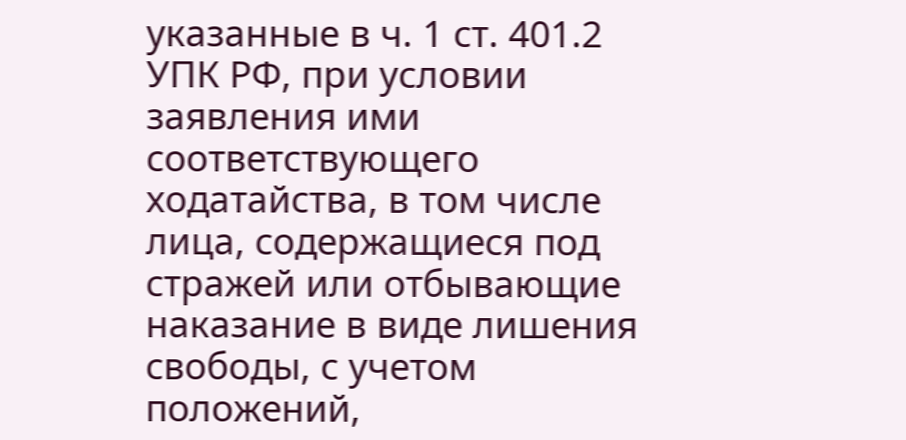указанные в ч. 1 ст. 401.2 УПК РФ, при условии заявления ими соответствующего ходатайства, в том числе лица, содержащиеся под стражей или отбывающие наказание в виде лишения свободы, с учетом положений,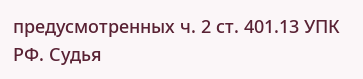предусмотренных ч. 2 ст. 401.13 УПК РФ. Судья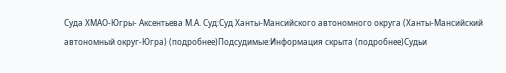Суда ХМАО-Югры- Аксентьева М.А. Суд:Суд Ханты-Мансийского автономного округа (Ханты-Мансийский автономный округ-Югра) (подробнее)Подсудимые:Информация скрыта (подробнее)Судьи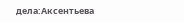дела:Аксентьева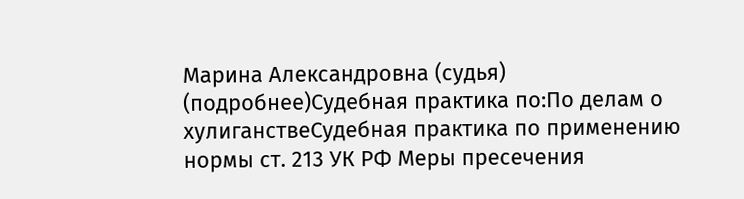Марина Александровна (судья) (подробнее)Судебная практика по:По делам о хулиганствеСудебная практика по применению нормы ст. 213 УК РФ Меры пресечения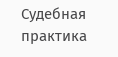Судебная практика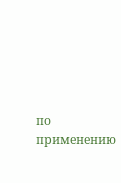по применению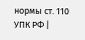нормы ст. 110 УПК РФ |